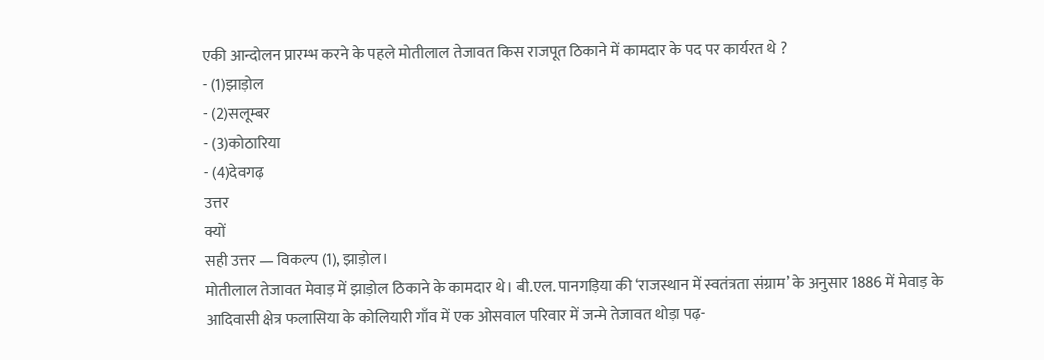एकी आन्दोलन प्रारम्भ करने के पहले मोतीलाल तेजावत किस राजपूत ठिकाने में कामदार के पद पर कार्यरत थे ?
- (1)झाड़ोल
- (2)सलूम्बर
- (3)कोठारिया
- (4)देवगढ़
उत्तर
क्यों
सही उत्तर — विकल्प (1), झाड़ोल।
मोतीलाल तेजावत मेवाड़ में झाड़ोल ठिकाने के कामदार थे। बी.एल. पानगड़िया की ‘राजस्थान में स्वतंत्रता संग्राम’ के अनुसार 1886 में मेवाड़ के आदिवासी क्षेत्र फलासिया के कोलियारी गाँव में एक ओसवाल परिवार में जन्मे तेजावत थोड़ा पढ़-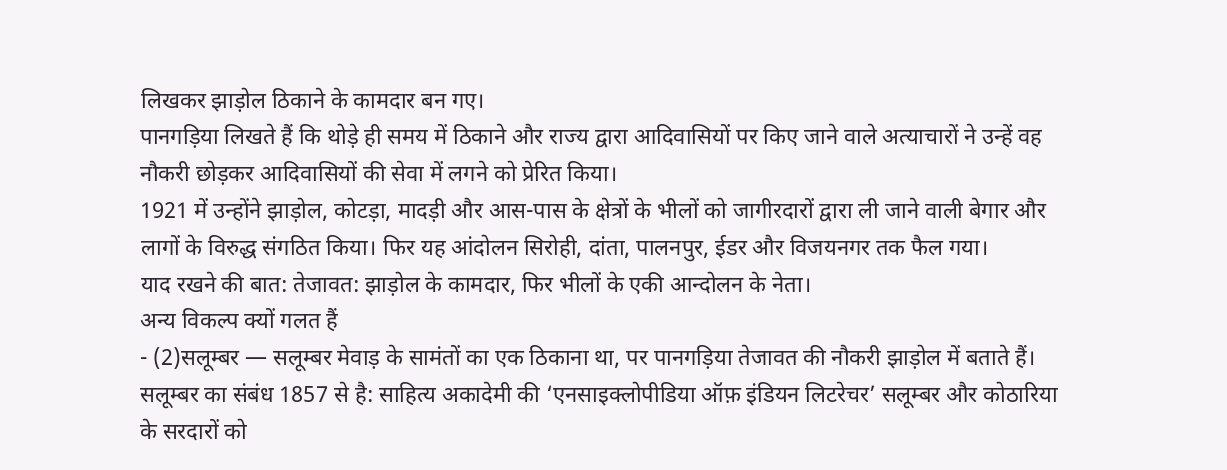लिखकर झाड़ोल ठिकाने के कामदार बन गए।
पानगड़िया लिखते हैं कि थोड़े ही समय में ठिकाने और राज्य द्वारा आदिवासियों पर किए जाने वाले अत्याचारों ने उन्हें वह नौकरी छोड़कर आदिवासियों की सेवा में लगने को प्रेरित किया।
1921 में उन्होंने झाड़ोल, कोटड़ा, मादड़ी और आस-पास के क्षेत्रों के भीलों को जागीरदारों द्वारा ली जाने वाली बेगार और लागों के विरुद्ध संगठित किया। फिर यह आंदोलन सिरोही, दांता, पालनपुर, ईडर और विजयनगर तक फैल गया।
याद रखने की बात: तेजावत: झाड़ोल के कामदार, फिर भीलों के एकी आन्दोलन के नेता।
अन्य विकल्प क्यों गलत हैं
- (2)सलूम्बर — सलूम्बर मेवाड़ के सामंतों का एक ठिकाना था, पर पानगड़िया तेजावत की नौकरी झाड़ोल में बताते हैं।
सलूम्बर का संबंध 1857 से है: साहित्य अकादेमी की ‘एनसाइक्लोपीडिया ऑफ़ इंडियन लिटरेचर’ सलूम्बर और कोठारिया के सरदारों को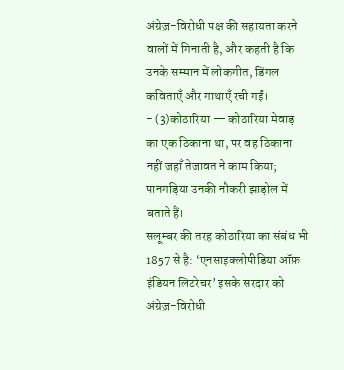अंग्रेज़-विरोधी पक्ष की सहायता करने वालों में गिनाती है, और कहती है कि उनके सम्मान में लोकगीत, डिंगल कविताएँ और गाथाएँ रची गईं।
- (3)कोठारिया — कोठारिया मेवाड़ का एक ठिकाना था, पर वह ठिकाना नहीं जहाँ तेजावत ने काम किया; पानगड़िया उनकी नौकरी झाड़ोल में बताते हैं।
सलूम्बर की तरह कोठारिया का संबंध भी 1857 से है: ‘एनसाइक्लोपीडिया ऑफ़ इंडियन लिटरेचर’ इसके सरदार को अंग्रेज़-विरोधी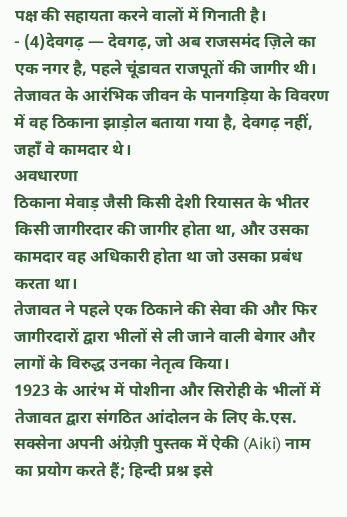पक्ष की सहायता करने वालों में गिनाती है।
- (4)देवगढ़ — देवगढ़, जो अब राजसमंद ज़िले का एक नगर है, पहले चूंडावत राजपूतों की जागीर थी।
तेजावत के आरंभिक जीवन के पानगड़िया के विवरण में वह ठिकाना झाड़ोल बताया गया है, देवगढ़ नहीं, जहाँ वे कामदार थे।
अवधारणा
ठिकाना मेवाड़ जैसी किसी देशी रियासत के भीतर किसी जागीरदार की जागीर होता था, और उसका कामदार वह अधिकारी होता था जो उसका प्रबंध करता था।
तेजावत ने पहले एक ठिकाने की सेवा की और फिर जागीरदारों द्वारा भीलों से ली जाने वाली बेगार और लागों के विरुद्ध उनका नेतृत्व किया।
1923 के आरंभ में पोशीना और सिरोही के भीलों में तेजावत द्वारा संगठित आंदोलन के लिए के.एस. सक्सेना अपनी अंग्रेज़ी पुस्तक में ऐकी (Aiki) नाम का प्रयोग करते हैं; हिन्दी प्रश्न इसे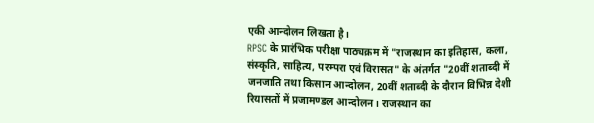एकी आन्दोलन लिखता है।
RPSC के प्रारंभिक परीक्षा पाठ्यक्रम में "राजस्थान का इतिहास, कला, संस्कृति, साहित्य, परम्परा एवं विरासत" के अंतर्गत "20वीं शताब्दी में जनजाति तथा किसान आन्दोलन, 20वीं शताब्दी के दौरान विभिन्न देशी रियासतों में प्रजामण्डल आन्दोलन। राजस्थान का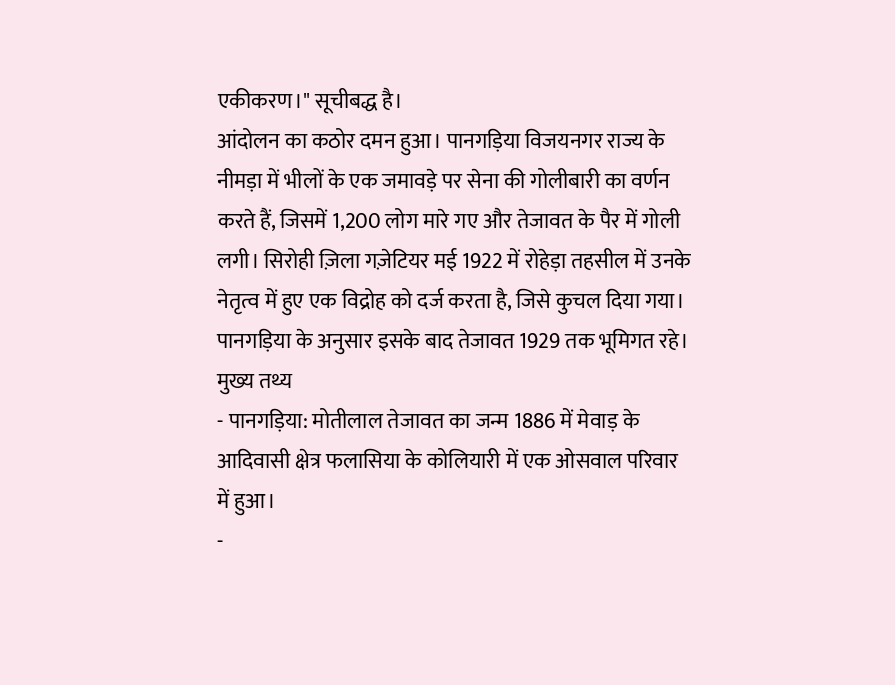एकीकरण।" सूचीबद्ध है।
आंदोलन का कठोर दमन हुआ। पानगड़िया विजयनगर राज्य के नीमड़ा में भीलों के एक जमावड़े पर सेना की गोलीबारी का वर्णन करते हैं, जिसमें 1,200 लोग मारे गए और तेजावत के पैर में गोली लगी। सिरोही ज़िला गज़ेटियर मई 1922 में रोहेड़ा तहसील में उनके नेतृत्व में हुए एक विद्रोह को दर्ज करता है, जिसे कुचल दिया गया।
पानगड़िया के अनुसार इसके बाद तेजावत 1929 तक भूमिगत रहे।
मुख्य तथ्य
- पानगड़िया: मोतीलाल तेजावत का जन्म 1886 में मेवाड़ के आदिवासी क्षेत्र फलासिया के कोलियारी में एक ओसवाल परिवार में हुआ।
-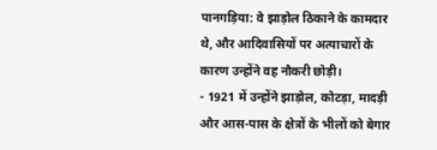पानगड़िया: वे झाड़ोल ठिकाने के कामदार थे, और आदिवासियों पर अत्याचारों के कारण उन्होंने वह नौकरी छोड़ी।
- 1921 में उन्होंने झाड़ोल, कोटड़ा, मादड़ी और आस-पास के क्षेत्रों के भीलों को बेगार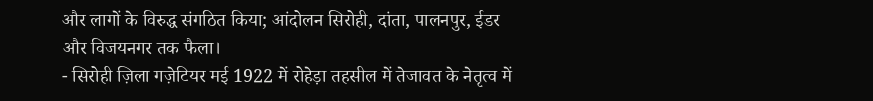और लागों के विरुद्ध संगठित किया; आंदोलन सिरोही, दांता, पालनपुर, ईडर और विजयनगर तक फैला।
- सिरोही ज़िला गज़ेटियर मई 1922 में रोहेड़ा तहसील में तेजावत के नेतृत्व में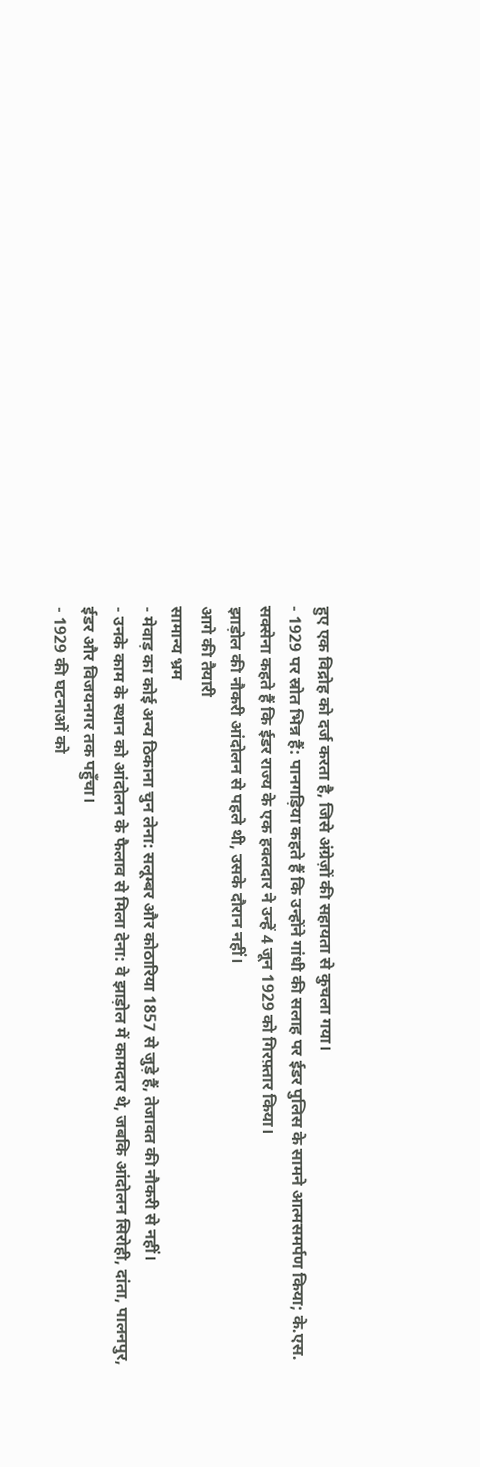हुए एक विद्रोह को दर्ज करता है, जिसे अंग्रेज़ों की सहायता से कुचला गया।
- 1929 पर स्रोत भिन्न हैं: पानगड़िया कहते हैं कि उन्होंने गांधी की सलाह पर ईडर पुलिस के सामने आत्मसमर्पण किया; के.एस. सक्सेना कहते हैं कि ईडर राज्य के एक हवलदार ने उन्हें 4 जून 1929 को गिरफ़्तार किया।
झाड़ोल की नौकरी आंदोलन से पहले थी, उसके दौरान नहीं।
आगे की तैयारी
सामान्य भ्रम
- मेवाड़ का कोई अन्य ठिकाना चुन लेना: सलूम्बर और कोठारिया 1857 से जुड़े हैं, तेजावत की नौकरी से नहीं।
- उनके काम के स्थान को आंदोलन के फैलाव से मिला देना: वे झाड़ोल में कामदार थे, जबकि आंदोलन सिरोही, दांता, पालनपुर, ईडर और विजयनगर तक पहुँचा।
- 1929 की घटनाओं को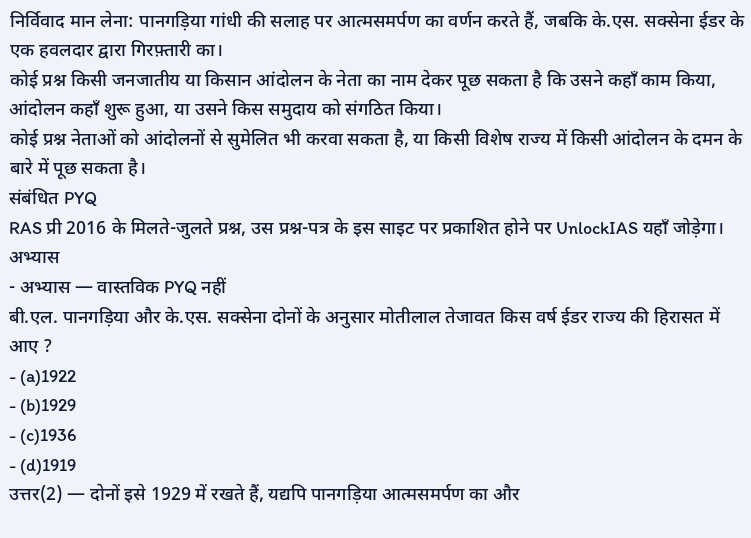निर्विवाद मान लेना: पानगड़िया गांधी की सलाह पर आत्मसमर्पण का वर्णन करते हैं, जबकि के.एस. सक्सेना ईडर के एक हवलदार द्वारा गिरफ़्तारी का।
कोई प्रश्न किसी जनजातीय या किसान आंदोलन के नेता का नाम देकर पूछ सकता है कि उसने कहाँ काम किया, आंदोलन कहाँ शुरू हुआ, या उसने किस समुदाय को संगठित किया।
कोई प्रश्न नेताओं को आंदोलनों से सुमेलित भी करवा सकता है, या किसी विशेष राज्य में किसी आंदोलन के दमन के बारे में पूछ सकता है।
संबंधित PYQ
RAS प्री 2016 के मिलते-जुलते प्रश्न, उस प्रश्न-पत्र के इस साइट पर प्रकाशित होने पर UnlockIAS यहाँ जोड़ेगा।
अभ्यास
- अभ्यास — वास्तविक PYQ नहीं
बी.एल. पानगड़िया और के.एस. सक्सेना दोनों के अनुसार मोतीलाल तेजावत किस वर्ष ईडर राज्य की हिरासत में आए ?
- (a)1922
- (b)1929
- (c)1936
- (d)1919
उत्तर(2) — दोनों इसे 1929 में रखते हैं, यद्यपि पानगड़िया आत्मसमर्पण का और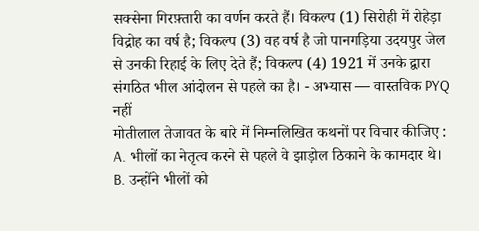सक्सेना गिरफ़्तारी का वर्णन करते हैं। विकल्प (1) सिरोही में रोहेड़ा विद्रोह का वर्ष है; विकल्प (3) वह वर्ष है जो पानगड़िया उदयपुर जेल से उनकी रिहाई के लिए देते हैं; विकल्प (4) 1921 में उनके द्वारा संगठित भील आंदोलन से पहले का है। - अभ्यास — वास्तविक PYQ नहीं
मोतीलाल तेजावत के बारे में निम्नलिखित कथनों पर विचार कीजिए : A. भीलों का नेतृत्व करने से पहले वे झाड़ोल ठिकाने के कामदार थे। B. उन्होंने भीलों को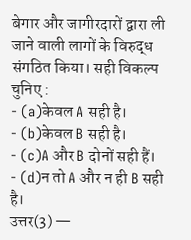बेगार और जागीरदारों द्वारा ली जाने वाली लागों के विरुद्ध संगठित किया। सही विकल्प चुनिए :
- (a)केवल A सही है।
- (b)केवल B सही है।
- (c)A और B दोनों सही हैं।
- (d)न तो A और न ही B सही है।
उत्तर(3) —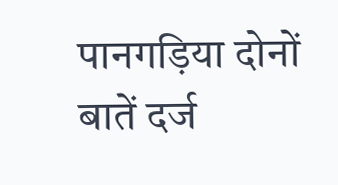पानगड़िया दोनों बातें दर्ज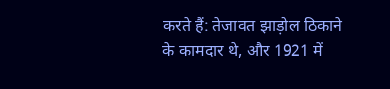करते हैं: तेजावत झाड़ोल ठिकाने के कामदार थे, और 1921 में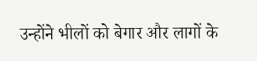उन्होंने भीलों को बेगार और लागों के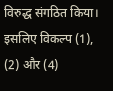विरुद्ध संगठित किया। इसलिए विकल्प (1), (2) और (4)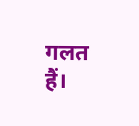गलत हैं।